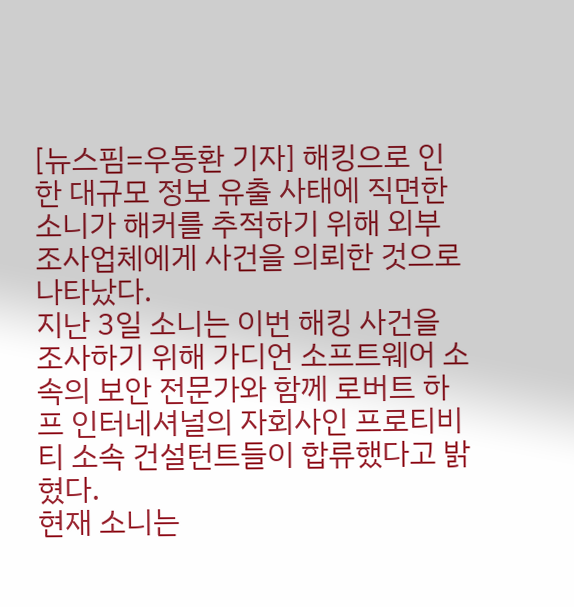[뉴스핌=우동환 기자] 해킹으로 인한 대규모 정보 유출 사태에 직면한 소니가 해커를 추적하기 위해 외부 조사업체에게 사건을 의뢰한 것으로 나타났다.
지난 3일 소니는 이번 해킹 사건을 조사하기 위해 가디언 소프트웨어 소속의 보안 전문가와 함께 로버트 하프 인터네셔널의 자회사인 프로티비티 소속 건설턴트들이 합류했다고 밝혔다.
현재 소니는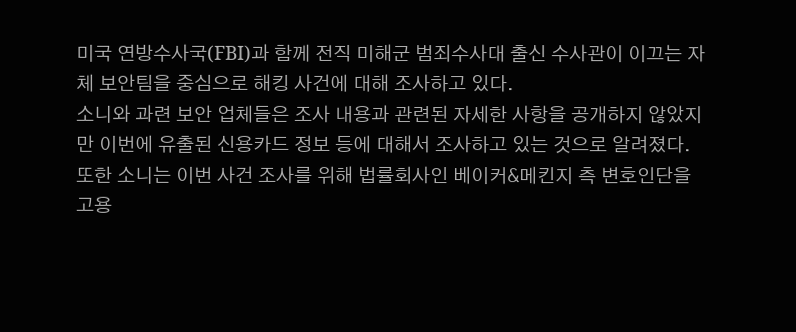미국 연방수사국(FBI)과 함께 전직 미해군 범죄수사대 출신 수사관이 이끄는 자체 보안팀을 중심으로 해킹 사건에 대해 조사하고 있다.
소니와 과련 보안 업체들은 조사 내용과 관련된 자세한 사항을 공개하지 않았지만 이번에 유출된 신용카드 정보 등에 대해서 조사하고 있는 것으로 알려졌다.
또한 소니는 이번 사건 조사를 위해 법률회사인 베이커&메킨지 측 변호인단을 고용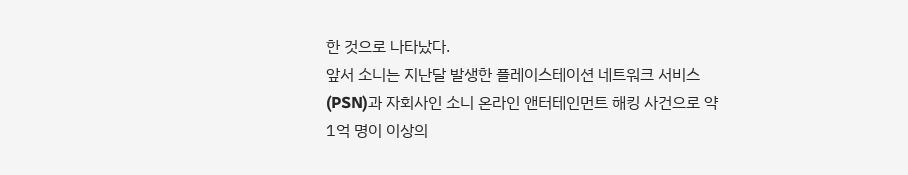한 것으로 나타났다.
앞서 소니는 지난달 발생한 플레이스테이션 네트워크 서비스(PSN)과 자회사인 소니 온라인 앤터테인먼트 해킹 사건으로 약 1억 명이 이상의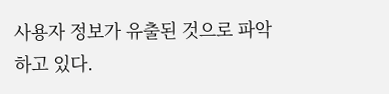사용자 정보가 유출된 것으로 파악하고 있다.